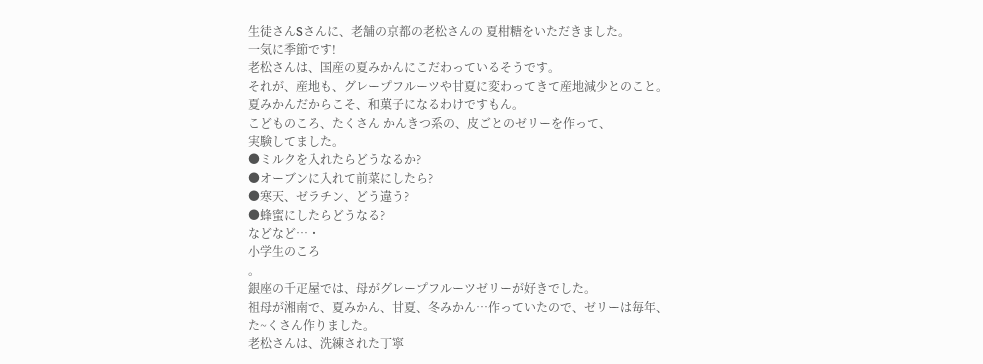生徒さんSさんに、老舗の京都の老松さんの 夏柑糖をいただきました。
一気に季節です!
老松さんは、国産の夏みかんにこだわっているそうです。
それが、産地も、グレープフルーツや甘夏に変わってきて産地減少とのこと。
夏みかんだからこそ、和菓子になるわけですもん。
こどものころ、たくさん かんきつ系の、皮ごとのゼリーを作って、
実験してました。
●ミルクを入れたらどうなるか?
●オーブンに入れて前菜にしたら?
●寒天、ゼラチン、どう違う?
●蜂蜜にしたらどうなる?
などなど…・
小学生のころ
。
銀座の千疋屋では、母がグレープフルーツゼリーが好きでした。
祖母が湘南で、夏みかん、甘夏、冬みかん…作っていたので、ゼリーは毎年、
た~くさん作りました。
老松さんは、洗練された丁寧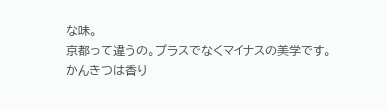な味。
京都って違うの。プラスでなくマイナスの美学です。
かんきつは香り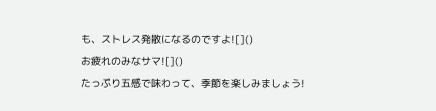も、ストレス発散になるのですよ![]()
お疲れのみなサマ![]()
たっぷり五感で味わって、季節を楽しみましょう!